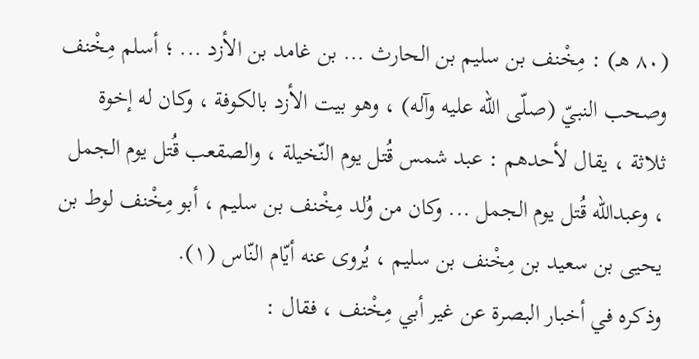(٨٠ هـ) : مِخْنف بن سليم بن الحارث ... بن غامد بن الأزد ... ؛ أسلم مِخْنف وصحب النبيّ (صلّى الله عليه وآله) ، وهو بيت الأزد بالكوفة ، وكان له إخوة ثلاثة ، يقال لأحدهم : عبد شمس قُتل يوم النّخيلة ، والصقعب قُتل يوم الجمل ، وعبدالله قُتل يوم الجمل ... وكان من وُلد مِخْنف بن سليم ، أبو مِخْنف لوط بن يحيى بن سعيد بن مِخْنف بن سليم ، يُروى عنه أيّام النّاس (١).
وذكره في أخبار البصرة عن غير أبي مِخْنف ، فقال :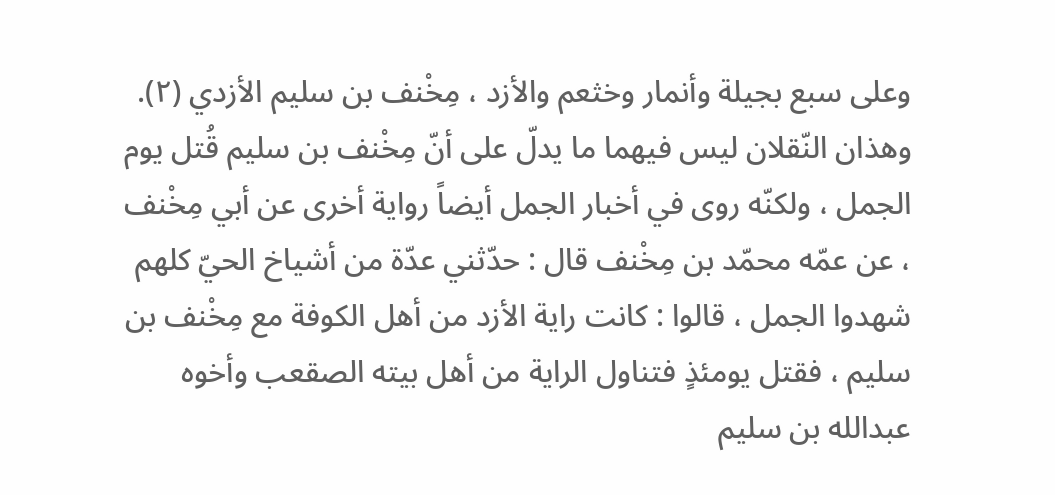وعلى سبع بجيلة وأنمار وخثعم والأزد ، مِخْنف بن سليم الأزدي (٢).
وهذان النّقلان ليس فيهما ما يدلّ على أنّ مِخْنف بن سليم قُتل يوم الجمل ، ولكنّه روى في أخبار الجمل أيضاً رواية أخرى عن أبي مِخْنف ، عن عمّه محمّد بن مِخْنف قال : حدّثني عدّة من أشياخ الحيّ كلهم شهدوا الجمل ، قالوا : كانت راية الأزد من أهل الكوفة مع مِخْنف بن سليم ، فقتل يومئذٍ فتناول الراية من أهل بيته الصقعب وأخوه عبدالله بن سليم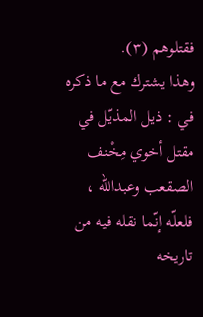فقتلوهم (٣).
وهذا يشترك مع ما ذكره في : ذيل المذيّل في مقتل أخوي مِخْنف الصقعب وعبدالله ، فلعلّه إنّما نقله فيه من تاريخه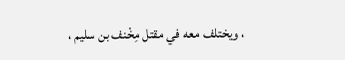، ويختلف معه في مقتل مِخْنف بن سليم ،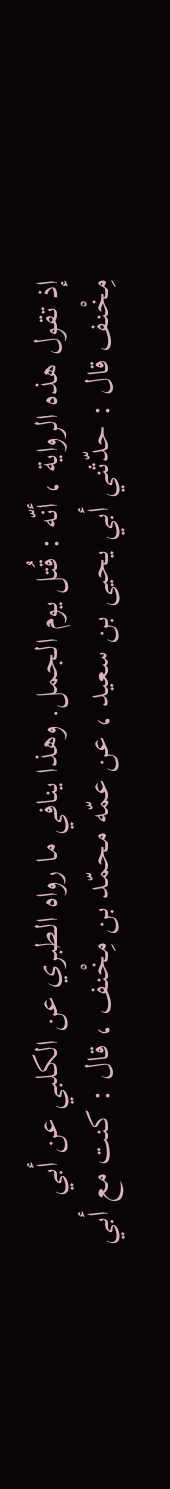إذ تقول هذه الرواية ، أنّه : قُتل يوم الجمل. وهذا ينافي ما رواه الطبري عن الكلبي عن أبي مِخْنف قال : حدّثني أبي يحيى بن سعيد ، عن عمّه محمّد بن مِخْنف ، قال : كنت مع أبي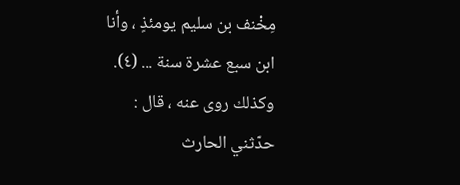مِخْنف بن سليم يومئذٍ ، وأنا ابن سبع عشرة سنة ... (٤).
وكذلك روى عنه ، قال : حدّثني الحارث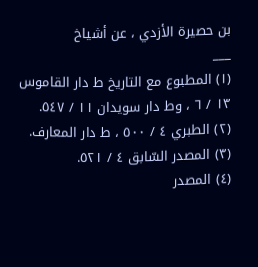بن حصيرة الأزدي ، عن أشياخ
___
(١) المطبوع مع التاريخ ط دار القاموس ١٣ / ٦ ، وط دار سويدان ١١ / ٥٤٧.
(٢) الطبري ٤ / ٥٠٠ ، ط دار المعارف.
(٣) المصدر السّابق ٤ / ٥٢١.
(٤) المصدر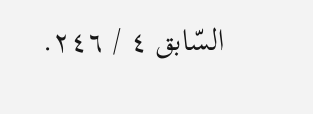السّابق ٤ / ٢٤٦.